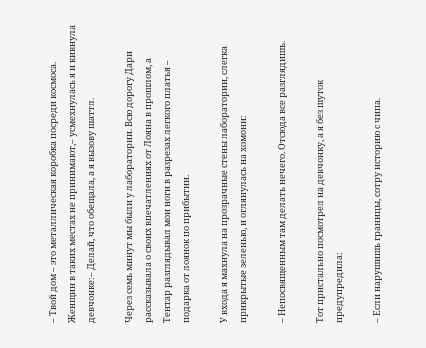– Твой дом – это металлическая коробка посреди космоса. Женщин в таких местах не принимают,– усмехнулась я и кивнула девчонке:– Делай, что обещала, а я вызову шаттл.

Через семь минут мы были у лаборатории. Всю дорогу Дари рассказывала о своих впечатлениях от Лояна в прошлом, а Тентар разглядывал мои ноги в разрезах легкого платья – подарка от лоянок по прибытии.

У входа я махнула на прозрачные стены лаборатории, слегка прикрытые зеленью, и оглянулась на хомони:

– Непосвященным там делать нечего. Отсюда все разглядишь.

Тот пристально посмотрел на девчонку, а я без шуток предупредила:

– Если нарушишь границы, сотру историю с чипа.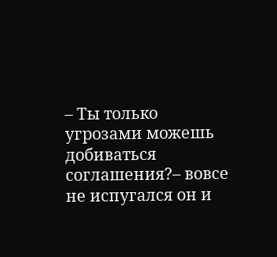– Ты только угрозами можешь добиваться соглашения?– вовсе не испугался он и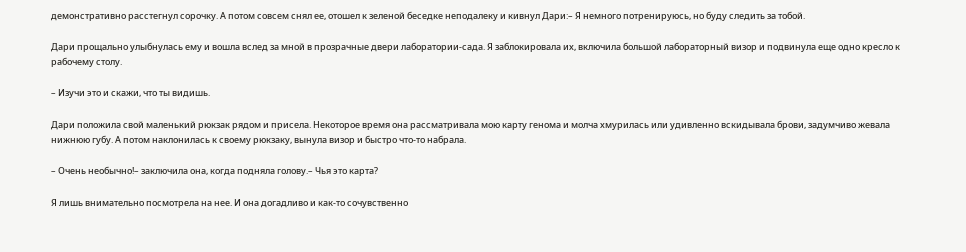демонстративно расстегнул сорочку. А потом совсем снял ее, отошел к зеленой беседке неподалеку и кивнул Дари:– Я немного потренируюсь, но буду следить за тобой.

Дари прощально улыбнулась ему и вошла вслед за мной в прозрачные двери лаборатории-сада. Я заблокировала их, включила большой лабораторный визор и подвинула еще одно кресло к рабочему столу.

– Изучи это и скажи, что ты видишь.

Дари положила свой маленький рюкзак рядом и присела. Некоторое время она рассматривала мою карту генома и молча хмурилась или удивленно вскидывала брови, задумчиво жевала нижнюю губу. А потом наклонилась к своему рюкзаку, вынула визор и быстро что-то набрала.

– Очень необычно!– заключила она, когда подняла голову.– Чья это карта?

Я лишь внимательно посмотрела на нее. И она догадливо и как-то сочувственно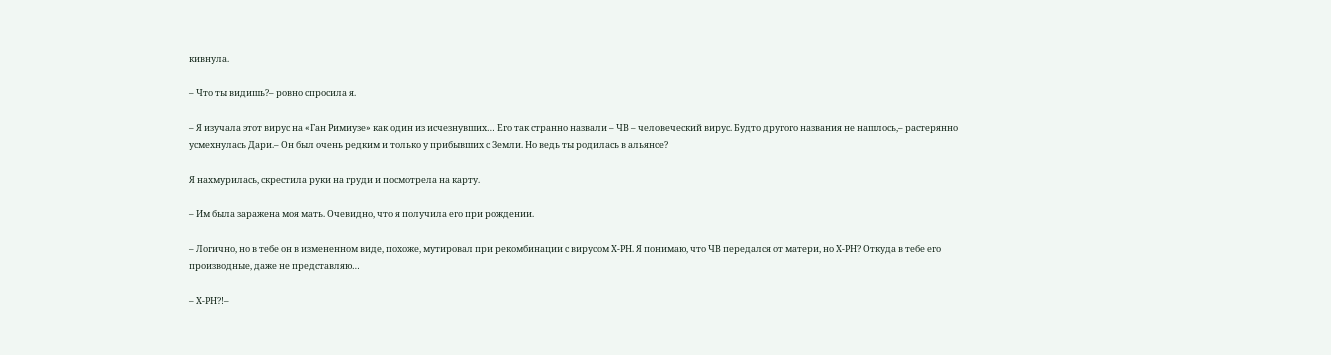кивнула.

– Что ты видишь?– ровно спросила я.

– Я изучала этот вирус на «Ган Римиузе» как один из исчезнувших… Его так странно назвали – ЧВ – человеческий вирус. Будто другого названия не нашлось,– растерянно усмехнулась Дари.– Он был очень редким и только у прибывших с Земли. Но ведь ты родилась в альянсе?

Я нахмурилась, скрестила руки на груди и посмотрела на карту.

– Им была заражена моя мать. Очевидно, что я получила его при рождении.

– Логично, но в тебе он в измененном виде, похоже, мутировал при рекомбинации с вирусом Х-РН. Я понимаю, что ЧВ передался от матери, но Х-РН? Откуда в тебе его производные, даже не представляю…

– Х-РН?!–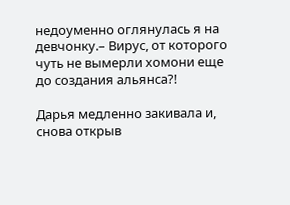недоуменно оглянулась я на девчонку.– Вирус, от которого чуть не вымерли хомони еще до создания альянса?!

Дарья медленно закивала и, снова открыв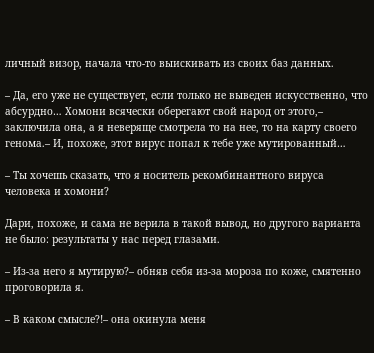личный визор, начала что-то выискивать из своих баз данных.

– Да, его уже не существует, если только не выведен искусственно, что абсурдно… Хомони всячески оберегают свой народ от этого,– заключила она, а я неверяще смотрела то на нее, то на карту своего генома.– И, похоже, этот вирус попал к тебе уже мутированный…

– Ты хочешь сказать, что я носитель рекомбинантного вируса человека и хомони?

Дари, похоже, и сама не верила в такой вывод, но другого варианта не было: результаты у нас перед глазами.

– Из-за него я мутирую?– обняв себя из-за мороза по коже, смятенно проговорила я.

– В каком смысле?!– она окинула меня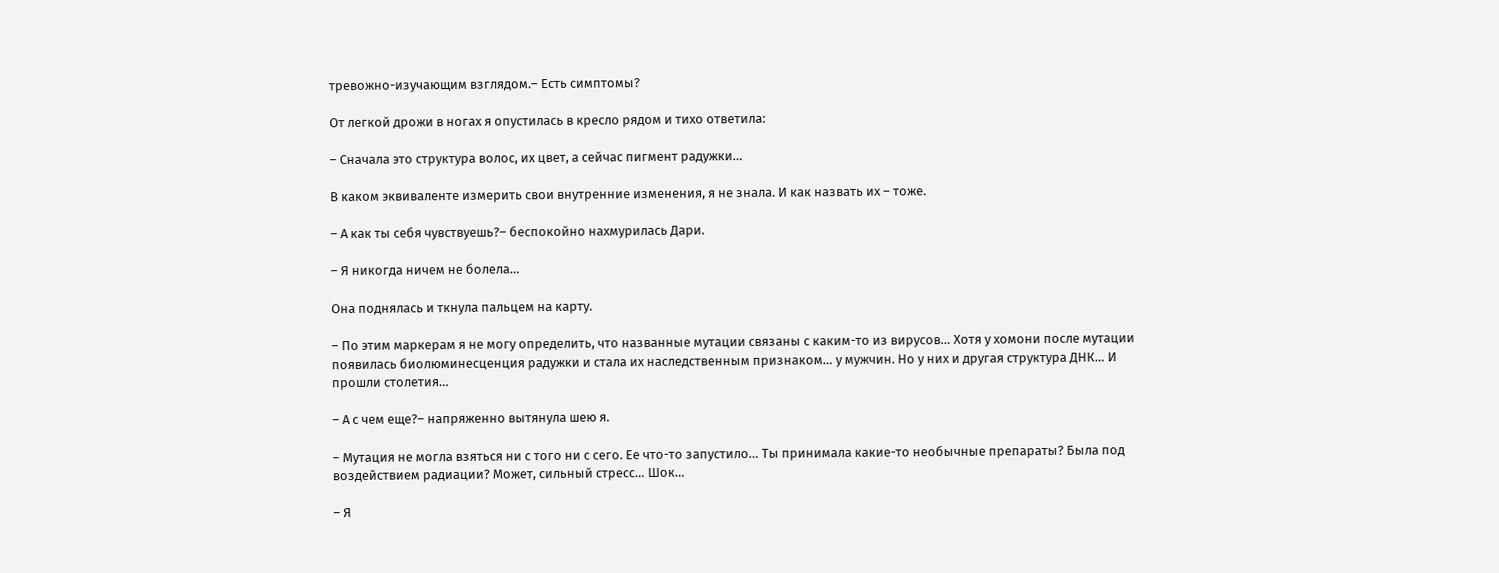тревожно-изучающим взглядом.– Есть симптомы?

От легкой дрожи в ногах я опустилась в кресло рядом и тихо ответила:

– Сначала это структура волос, их цвет, а сейчас пигмент радужки…

В каком эквиваленте измерить свои внутренние изменения, я не знала. И как назвать их – тоже.

– А как ты себя чувствуешь?– беспокойно нахмурилась Дари.

– Я никогда ничем не болела…

Она поднялась и ткнула пальцем на карту.

– По этим маркерам я не могу определить, что названные мутации связаны с каким-то из вирусов… Хотя у хомони после мутации появилась биолюминесценция радужки и стала их наследственным признаком… у мужчин. Но у них и другая структура ДНК… И прошли столетия…

– А с чем еще?– напряженно вытянула шею я.

– Мутация не могла взяться ни с того ни с сего. Ее что-то запустило… Ты принимала какие-то необычные препараты? Была под воздействием радиации? Может, сильный стресс… Шок…

– Я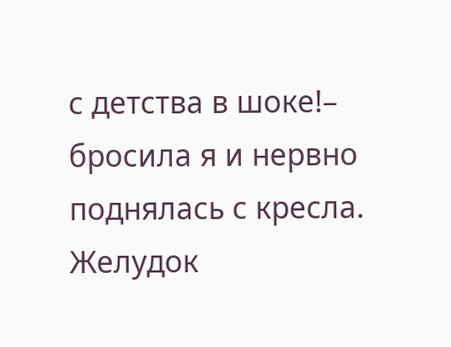с детства в шоке!– бросила я и нервно поднялась с кресла. Желудок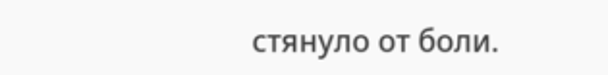стянуло от боли.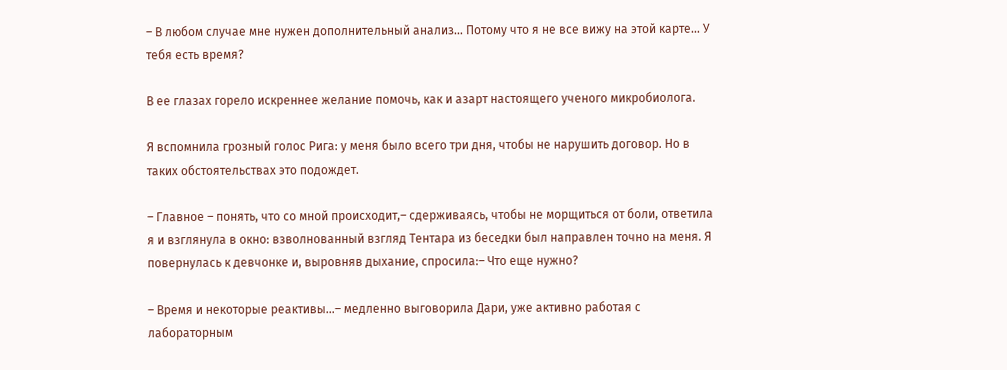– В любом случае мне нужен дополнительный анализ… Потому что я не все вижу на этой карте… У тебя есть время?

В ее глазах горело искреннее желание помочь, как и азарт настоящего ученого микробиолога.

Я вспомнила грозный голос Рига: у меня было всего три дня, чтобы не нарушить договор. Но в таких обстоятельствах это подождет.

– Главное – понять, что со мной происходит,– сдерживаясь, чтобы не морщиться от боли, ответила я и взглянула в окно: взволнованный взгляд Тентара из беседки был направлен точно на меня. Я повернулась к девчонке и, выровняв дыхание, спросила:– Что еще нужно?

– Время и некоторые реактивы…– медленно выговорила Дари, уже активно работая с лабораторным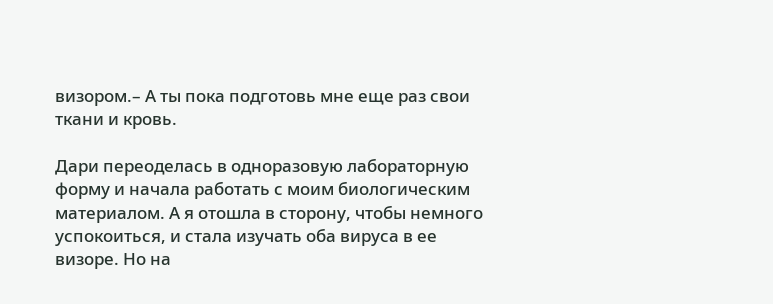визором.– А ты пока подготовь мне еще раз свои ткани и кровь.

Дари переоделась в одноразовую лабораторную форму и начала работать с моим биологическим материалом. А я отошла в сторону, чтобы немного успокоиться, и стала изучать оба вируса в ее визоре. Но на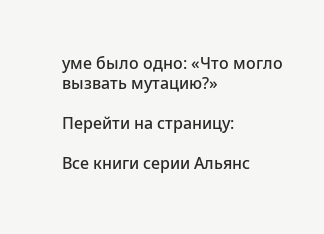уме было одно: «Что могло вызвать мутацию?»

Перейти на страницу:

Все книги серии Альянс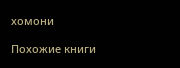хомони

Похожие книги